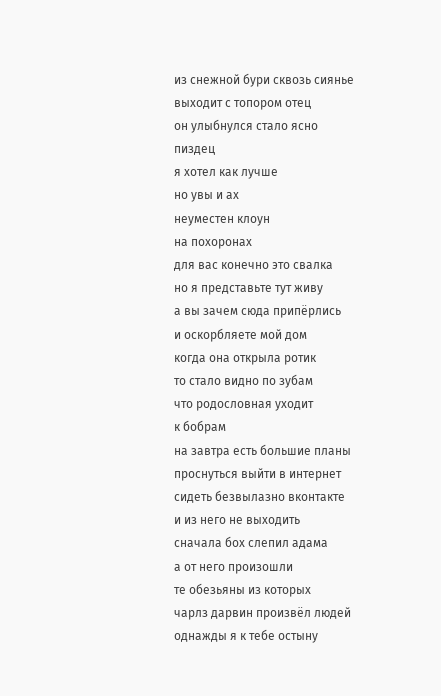из снежной бури сквозь сиянье
выходит с топором отец
он улыбнулся стало ясно
пиздец
я хотел как лучше
но увы и ах
неуместен клоун
на похоронах
для вас конечно это свалка
но я представьте тут живу
а вы зачем сюда припёрлись
и оскорбляете мой дом
когда она открыла ротик
то стало видно по зубам
что родословная уходит
к бобрам
на завтра есть большие планы
проснуться выйти в интернет
сидеть безвылазно вконтакте
и из него не выходить
сначала бох слепил адама
а от него произошли
те обезьяны из которых
чарлз дарвин произвёл людей
однажды я к тебе остыну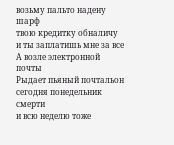возьму пальто надену шарф
твою кредитку обналичу
и ты заплатишь мне за все
А возле электронной почты
Рыдает пьяный почтальон
сегодня понедельник смерти
и всю неделю тоже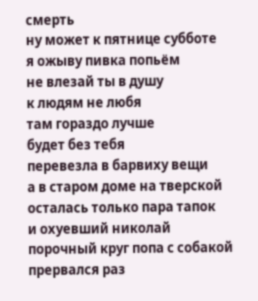смерть
ну может к пятнице субботе
я ожыву пивка попьём
не влезай ты в душу
к людям не любя
там гораздо лучше
будет без тебя
перевезла в барвиху вещи
а в старом доме на тверской
осталась только пара тапок
и охуевший николай
порочный круг попа с собакой
прервался раз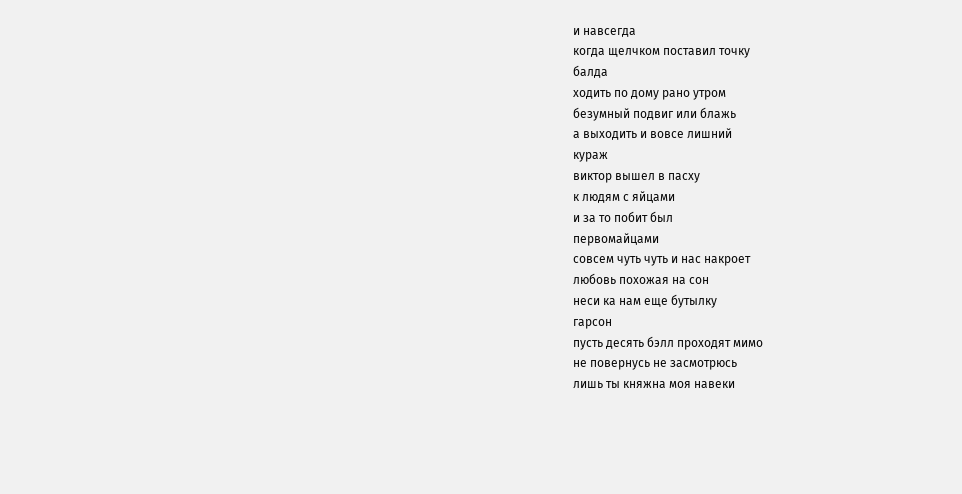и навсегда
когда щелчком поставил точку
балда
ходить по дому рано утром
безумный подвиг или блажь
а выходить и вовсе лишний
кураж
виктор вышел в пасху
к людям с яйцами
и за то побит был
первомайцами
совсем чуть чуть и нас накроет
любовь похожая на сон
неси ка нам еще бутылку
гарсон
пусть десять бэлл проходят мимо
не повернусь не засмотрюсь
лишь ты княжна моя навеки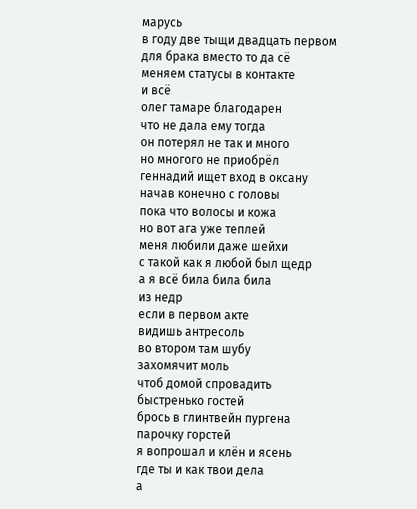марусь
в году две тыщи двадцать первом
для брака вместо то да сё
меняем статусы в контакте
и всё
олег тамаре благодарен
что не дала ему тогда
он потерял не так и много
но многого не приобрёл
геннадий ищет вход в оксану
начав конечно с головы
пока что волосы и кожа
но вот ага уже теплей
меня любили даже шейхи
с такой как я любой был щедр
а я всё била била била
из недр
если в первом акте
видишь антресоль
во втором там шубу
захомячит моль
чтоб домой спровадить
быстренько гостей
брось в глинтвейн пургена
парочку горстей
я вопрошал и клён и ясень
где ты и как твои дела
а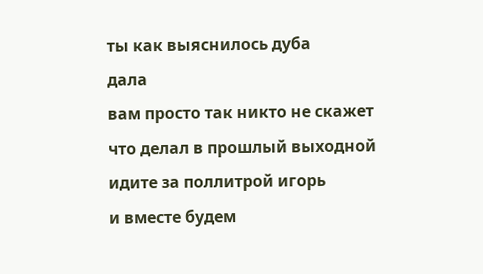ты как выяснилось дуба
дала
вам просто так никто не скажет
что делал в прошлый выходной
идите за поллитрой игорь
и вместе будем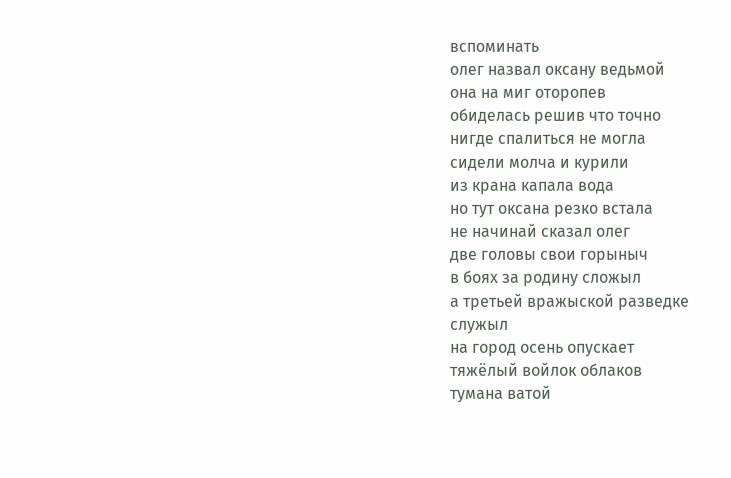вспоминать
олег назвал оксану ведьмой
она на миг оторопев
обиделась решив что точно
нигде спалиться не могла
сидели молча и курили
из крана капала вода
но тут оксана резко встала
не начинай сказал олег
две головы свои горыныч
в боях за родину сложыл
а третьей вражыской разведке
служыл
на город осень опускает
тяжёлый войлок облаков
тумана ватой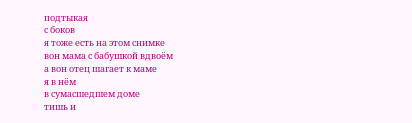подтыкая
с боков
я тоже есть на этом снимке
вон мама с бабушкой вдвоём
а вон отец шагает к маме
я в нём
в сумасшедшем доме
тишь и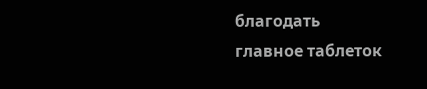благодать
главное таблеток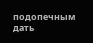подопечным дать